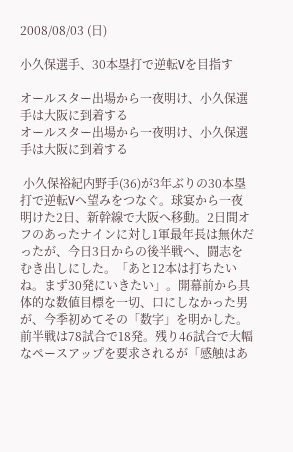2008/08/03 (日)

小久保選手、30本塁打で逆転Vを目指す

オールスター出場から一夜明け、小久保選手は大阪に到着する
オールスター出場から一夜明け、小久保選手は大阪に到着する

 小久保裕紀内野手(36)が3年ぶりの30本塁打で逆転Vへ望みをつなぐ。球宴から一夜明けた2日、新幹線で大阪へ移動。2日間オフのあったナインに対し1軍最年長は無休だったが、今日3日からの後半戦へ、闘志をむき出しにした。「あと12本は打ちたいね。まず30発にいきたい」。開幕前から具体的な数値目標を一切、口にしなかった男が、今季初めてその「数字」を明かした。前半戦は78試合で18発。残り46試合で大幅なペースアップを要求されるが「感触はあ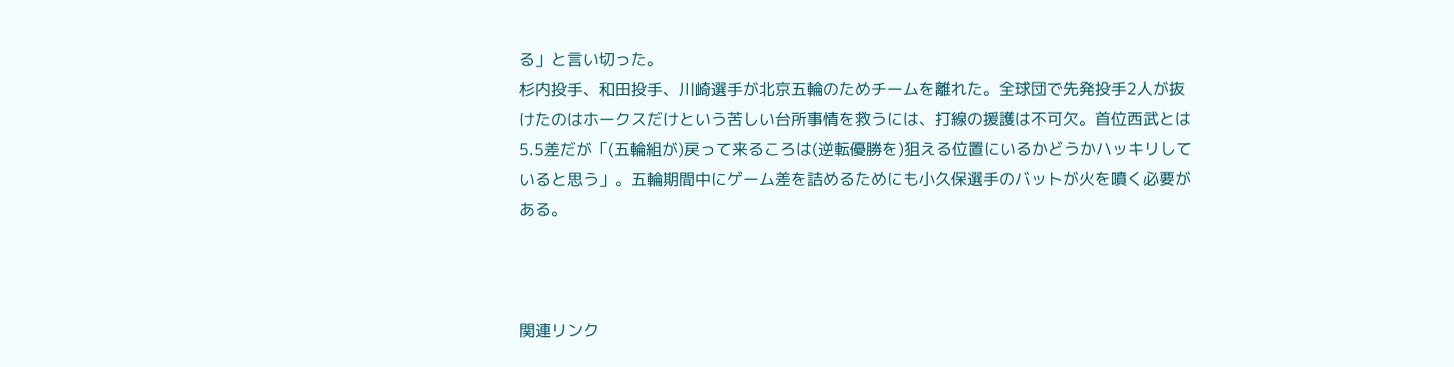る」と言い切った。
杉内投手、和田投手、川崎選手が北京五輪のためチームを離れた。全球団で先発投手2人が抜けたのはホークスだけという苦しい台所事情を救うには、打線の援護は不可欠。首位西武とは5.5差だが「(五輪組が)戻って来るころは(逆転優勝を)狙える位置にいるかどうかハッキリしていると思う」。五輪期間中にゲーム差を詰めるためにも小久保選手のバットが火を噴く必要がある。



関連リンク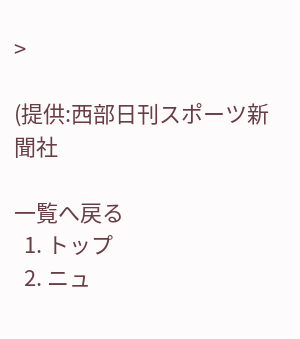>

(提供:西部日刊スポーツ新聞社

一覧へ戻る
  1. トップ
  2. ニュ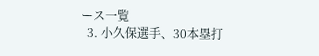ース一覧
  3. 小久保選手、30本塁打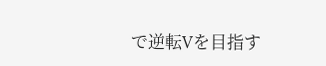で逆転Vを目指す